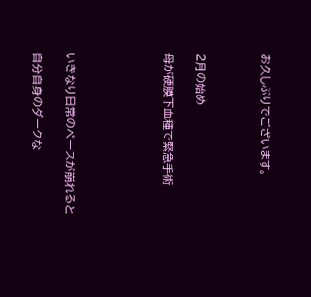お久しぶりでございます。



2月の始め

母が硬膜下血種で緊急手術





いきなり日常のペースが崩れると

自分自身のダークな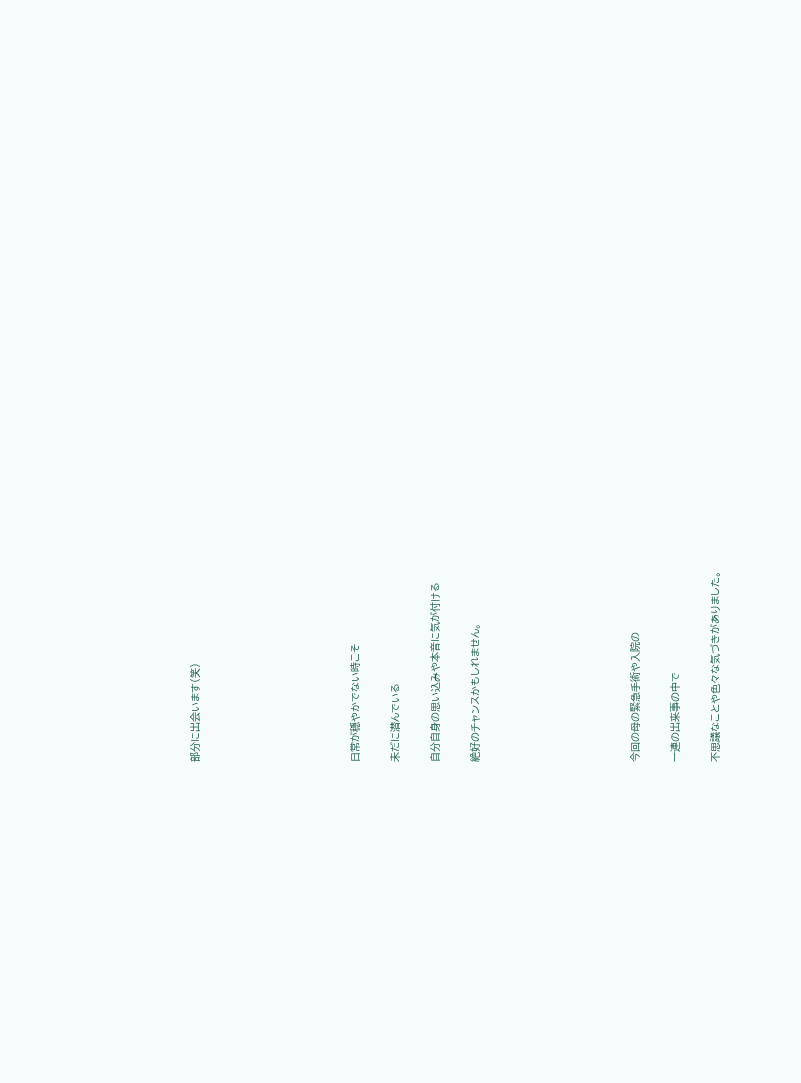部分に出会います(笑)







日常が穏やかでない時こそ

未だに潜んでいる

自分自身の思い込みや本音に気が付ける

絶好のチャンスかもしれません。







今回の母の緊急手術や入院の

一連の出来事の中で

不思議なことや色々な気づきがありました。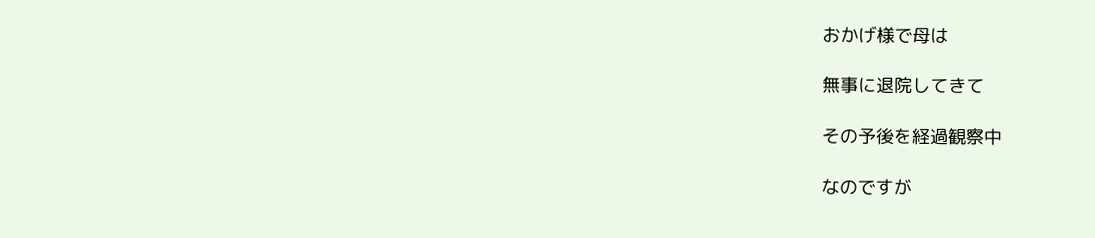おかげ様で母は

無事に退院してきて

その予後を経過観察中

なのですが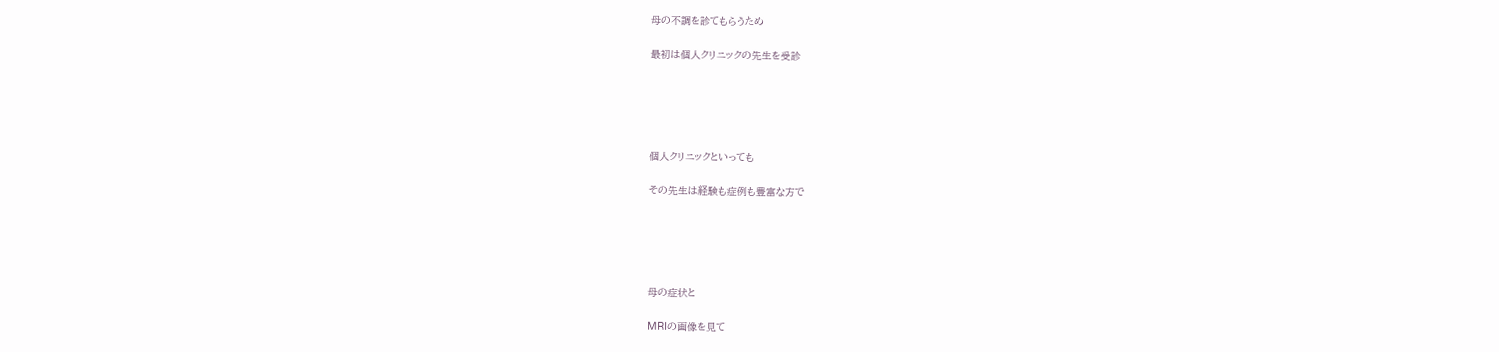母の不調を診てもらうため

最初は個人クリニックの先生を受診





個人クリニックといっても

その先生は経験も症例も豊富な方で





母の症状と

MRIの画像を見て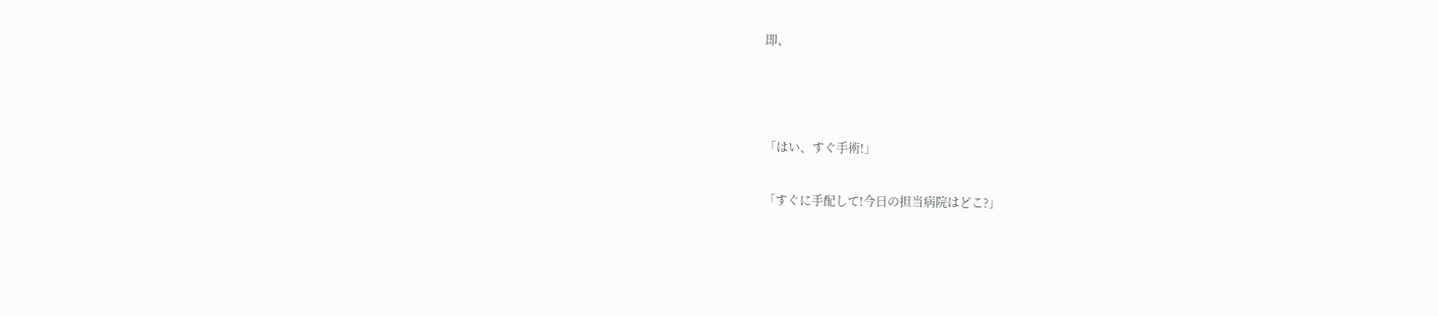即、



「はい、すぐ手術!」

「すぐに手配して!今日の担当病院はどこ?」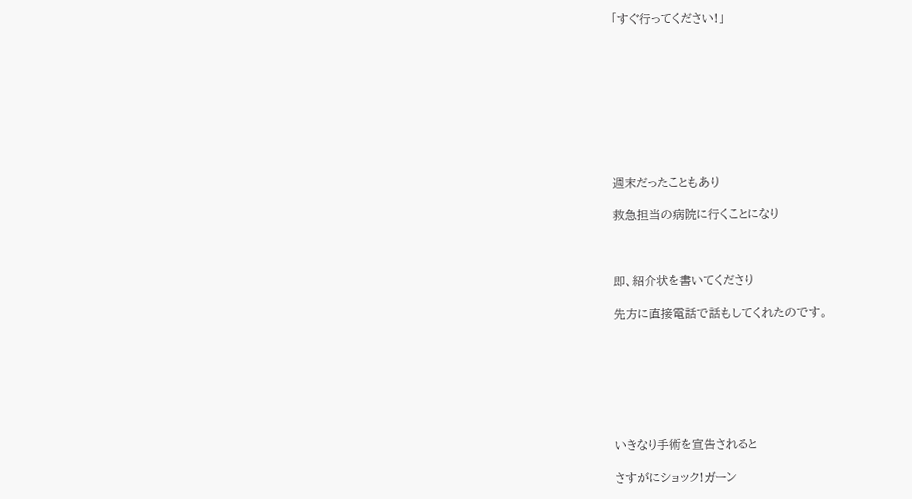「すぐ行ってください!」









週末だったこともあり

救急担当の病院に行くことになり



即、紹介状を書いてくださり

先方に直接電話で話もしてくれたのです。







いきなり手術を宣告されると

さすがにショック!ガーン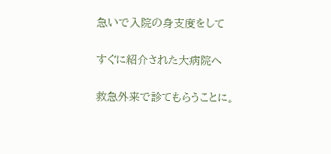急いで入院の身支度をして

すぐに紹介された大病院へ

救急外来で診てもらうことに。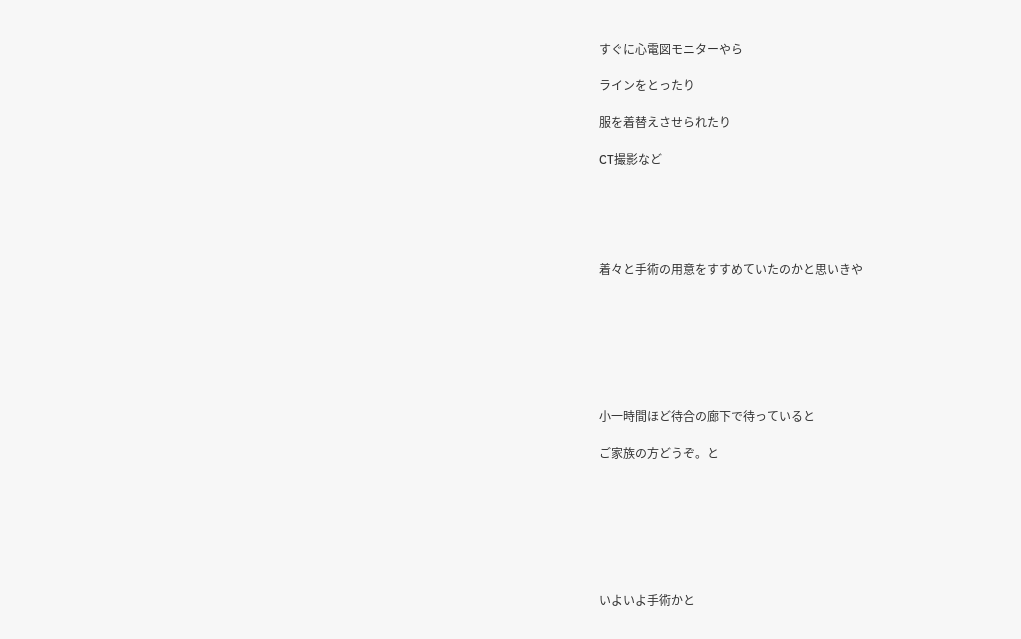すぐに心電図モニターやら

ラインをとったり

服を着替えさせられたり

CT撮影など





着々と手術の用意をすすめていたのかと思いきや







小一時間ほど待合の廊下で待っていると

ご家族の方どうぞ。と







いよいよ手術かと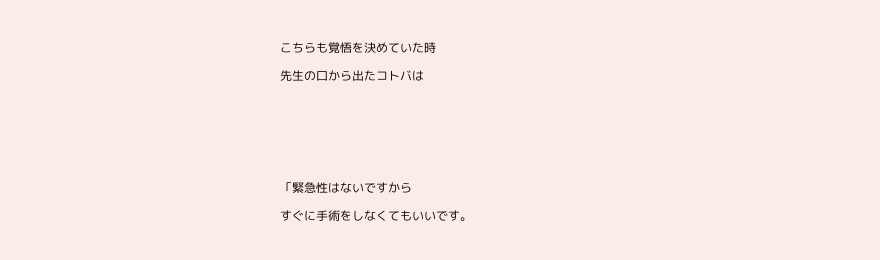こちらも覚悟を決めていた時

先生の口から出たコトバは







「緊急性はないですから

すぐに手術をしなくてもいいです。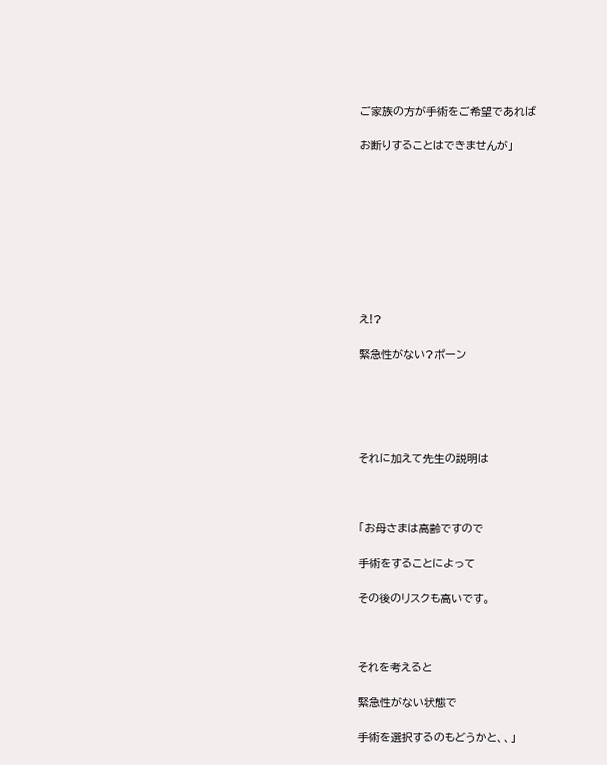ご家族の方が手術をご希望であれば

お断りすることはできませんが」









え!?

緊急性がない?ポーン





それに加えて先生の説明は



「お母さまは高齢ですので

手術をすることによって

その後のリスクも高いです。



それを考えると

緊急性がない状態で

手術を選択するのもどうかと、、」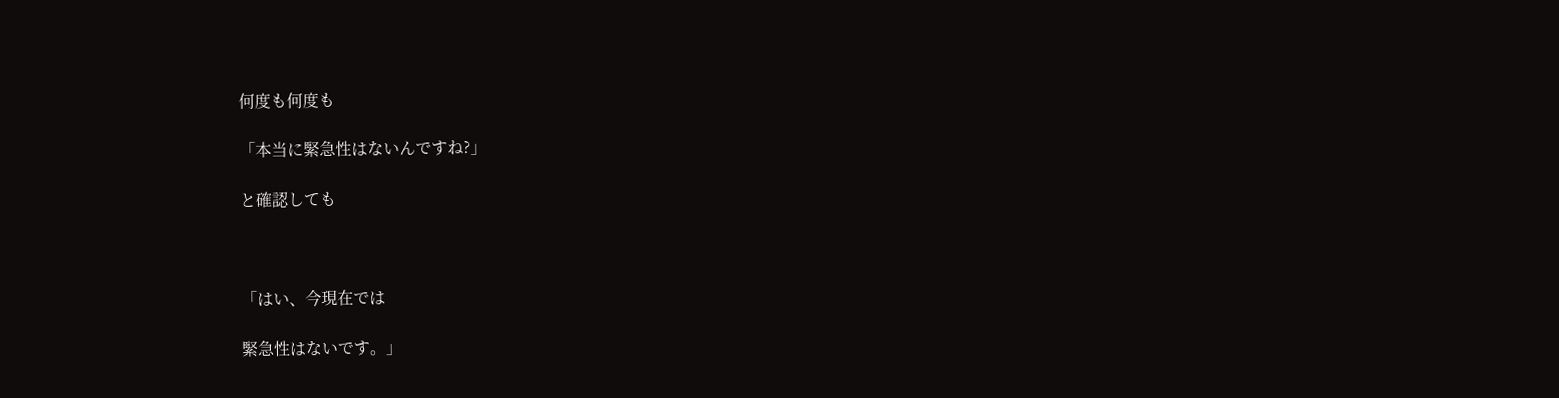何度も何度も

「本当に緊急性はないんですね?」

と確認しても



「はい、今現在では

緊急性はないです。」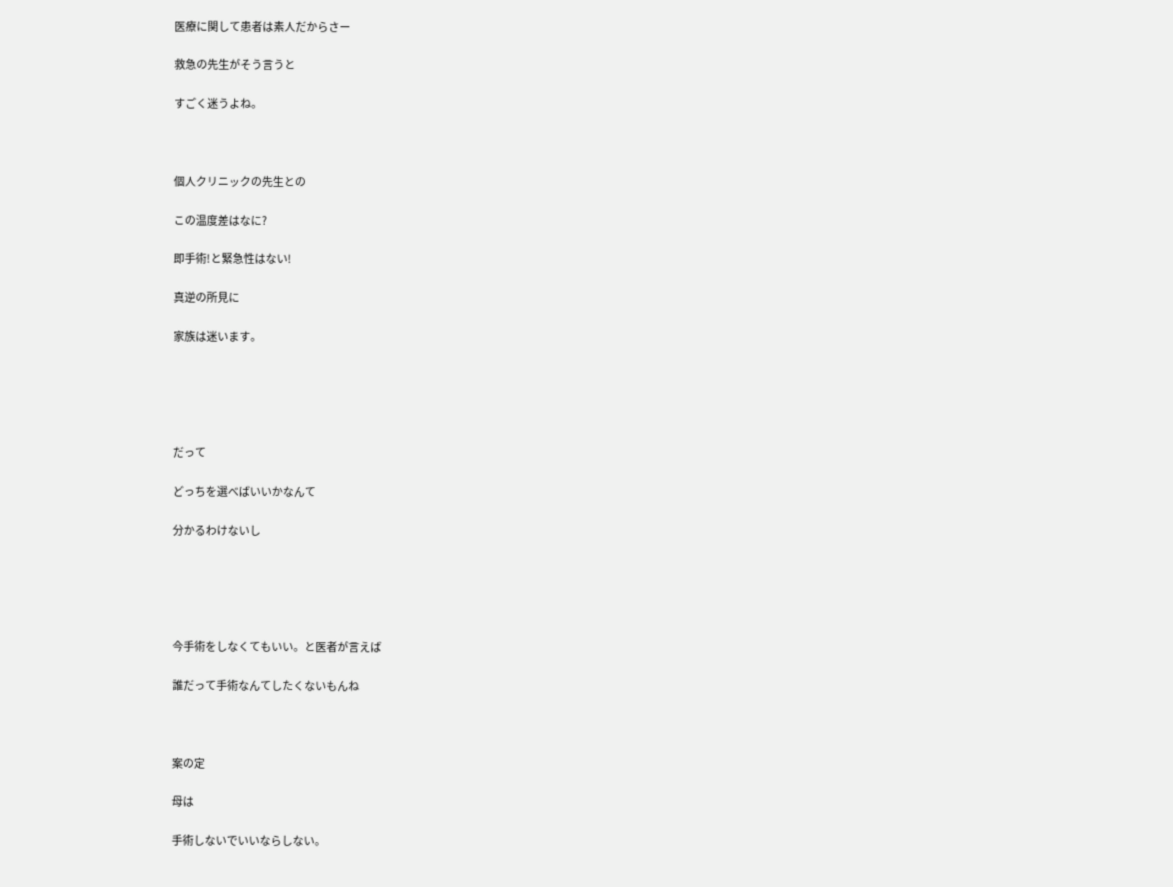医療に関して患者は素人だからさー

救急の先生がそう言うと

すごく迷うよね。



個人クリニックの先生との

この温度差はなに?

即手術!と緊急性はない!

真逆の所見に

家族は迷います。





だって

どっちを選べばいいかなんて

分かるわけないし





今手術をしなくてもいい。と医者が言えば

誰だって手術なんてしたくないもんね



案の定

母は

手術しないでいいならしない。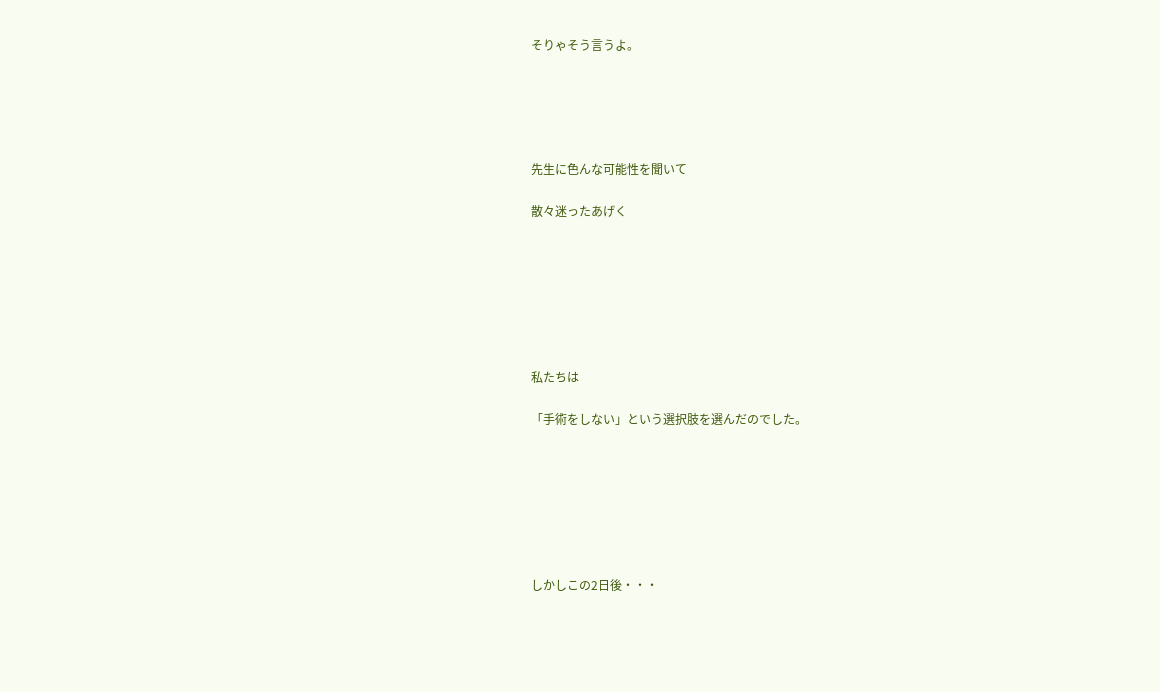そりゃそう言うよ。





先生に色んな可能性を聞いて

散々迷ったあげく







私たちは

「手術をしない」という選択肢を選んだのでした。







しかしこの2日後・・・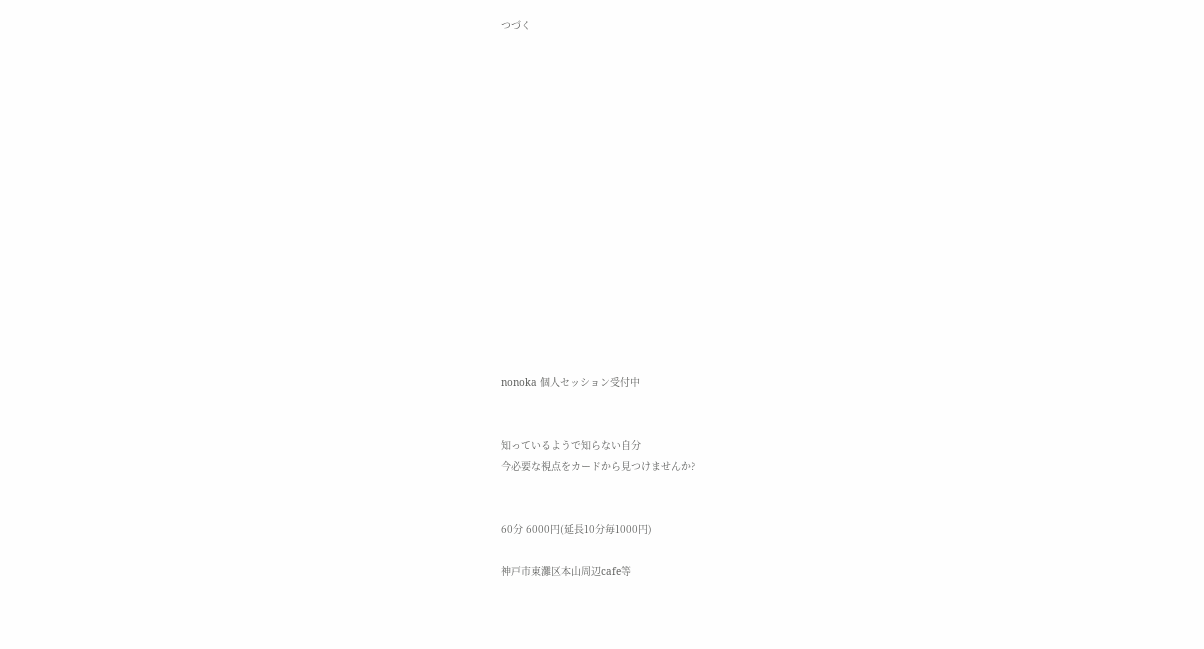つづく
















nonoka 個人セッション受付中


知っているようで知らない自分
今必要な視点をカードから見つけませんか?


60分 6000円(延長10分毎1000円)

神戸市東灘区本山周辺cafe等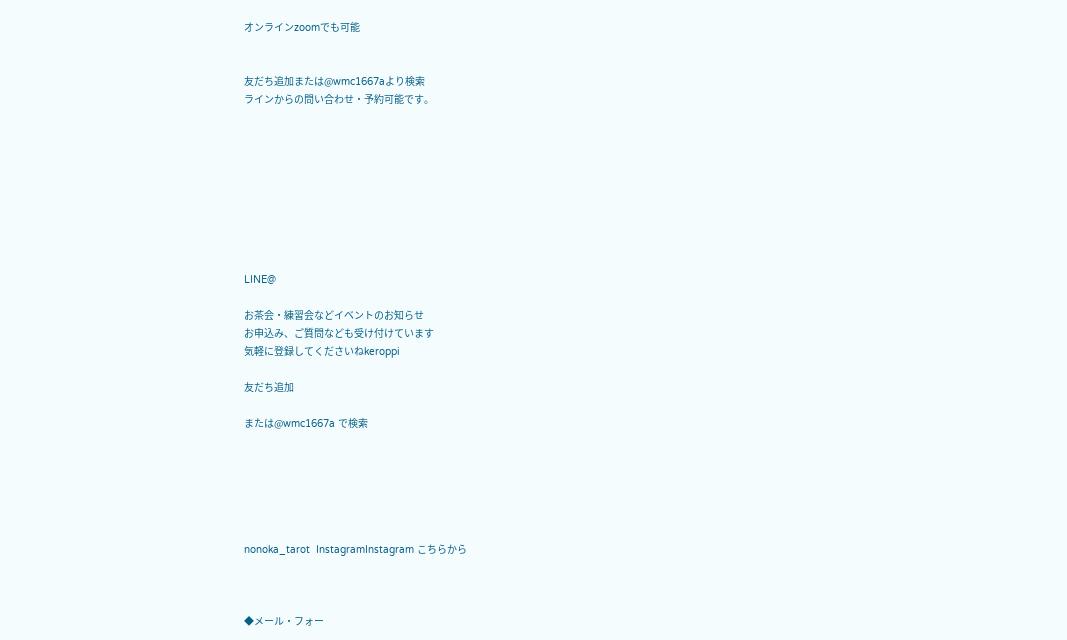オンラインzoomでも可能


友だち追加または@wmc1667aより検索
ラインからの問い合わせ・予約可能です。









LINE@

お茶会・練習会などイベントのお知らせ
お申込み、ご質問なども受け付けています
気軽に登録してくださいねkeroppi

友だち追加

または@wmc1667a で検索






nonoka_tarot  InstagramInstagram こちらから



◆メール・フォー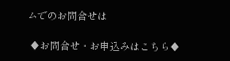ムでのお問合せは

 ♦お問合せ・お申込みはこちら♦